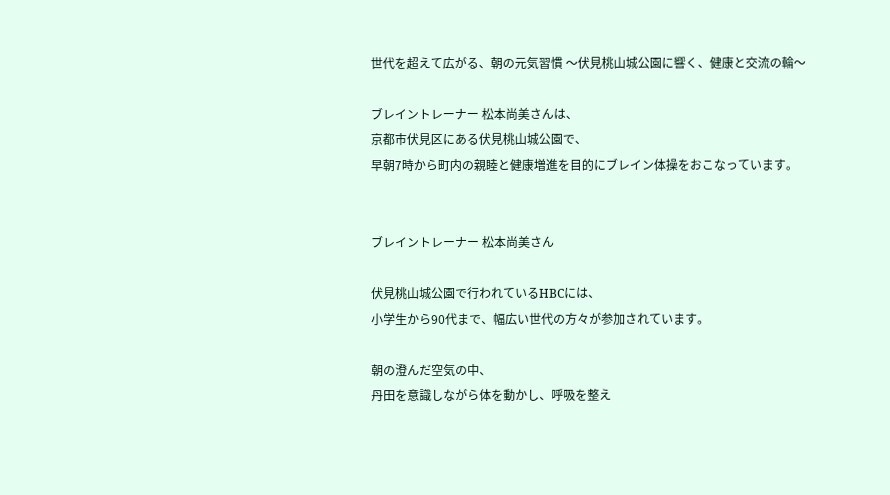世代を超えて広がる、朝の元気習慣 〜伏見桃山城公園に響く、健康と交流の輪〜

ブレイントレーナー 松本尚美さんは、
京都市伏見区にある伏見桃山城公園で、
早朝7時から町内の親睦と健康増進を目的にブレイン体操をおこなっています。


ブレイントレーナー 松本尚美さん

伏見桃山城公園で行われているHBCには、
小学生から90代まで、幅広い世代の方々が参加されています。

朝の澄んだ空気の中、
丹田を意識しながら体を動かし、呼吸を整え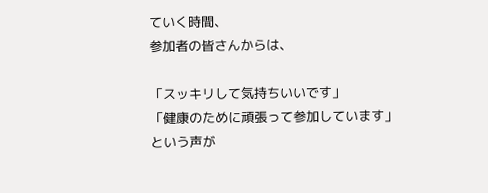ていく時間、
参加者の皆さんからは、

「スッキリして気持ちいいです」
「健康のために頑張って参加しています」
という声が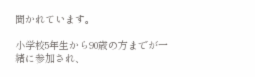聞かれています。

小学校5年生から90歳の方までが一緒に参加され、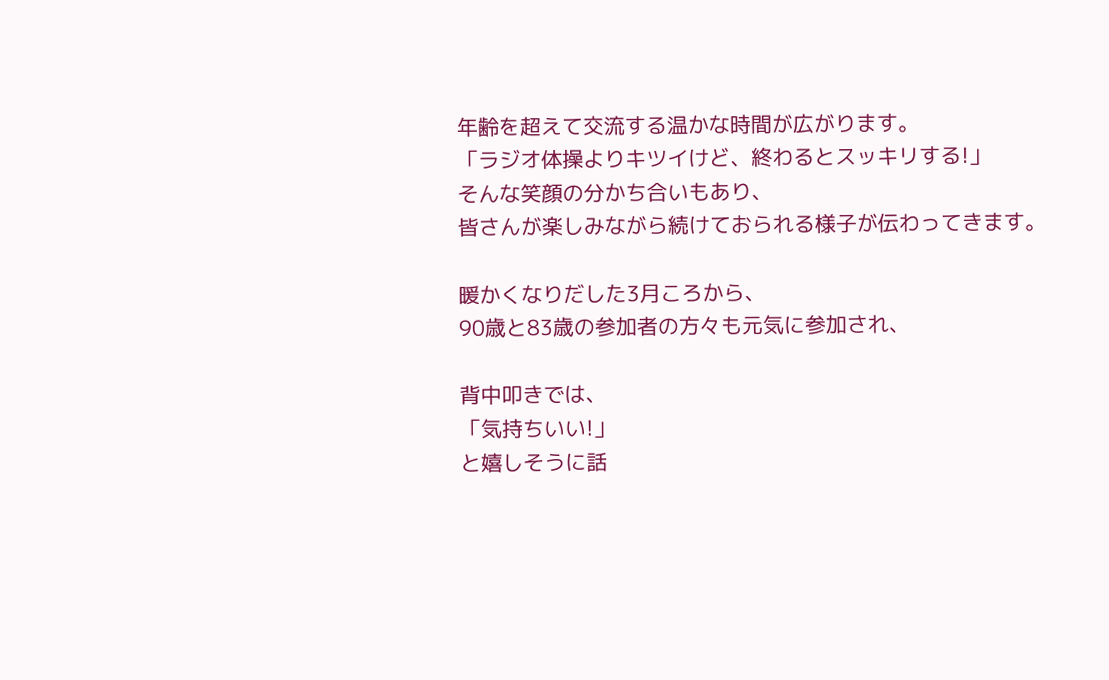年齢を超えて交流する温かな時間が広がります。
「ラジオ体操よりキツイけど、終わるとスッキリする!」
そんな笑顔の分かち合いもあり、
皆さんが楽しみながら続けておられる様子が伝わってきます。

暖かくなりだした3月ころから、
90歳と83歳の参加者の方々も元気に参加され、

背中叩きでは、
「気持ちいい!」
と嬉しそうに話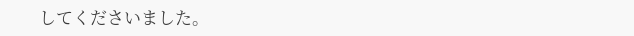してくださいました。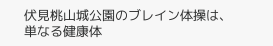伏見桃山城公園のブレイン体操は、
単なる健康体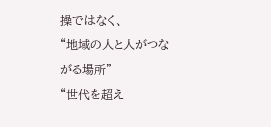操ではなく、
“地域の人と人がつながる場所”
“世代を超え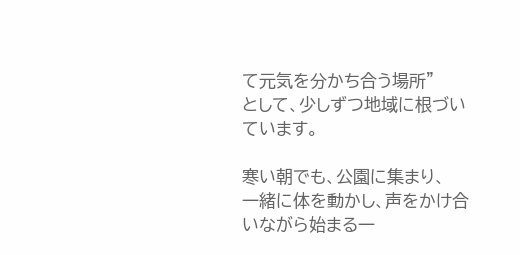て元気を分かち合う場所”
として、少しずつ地域に根づいています。

寒い朝でも、公園に集まり、
一緒に体を動かし、声をかけ合いながら始まる一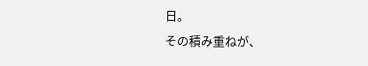日。
その積み重ねが、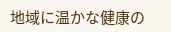地域に温かな健康の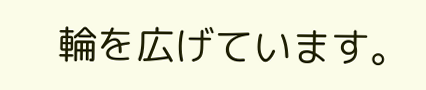輪を広げています。